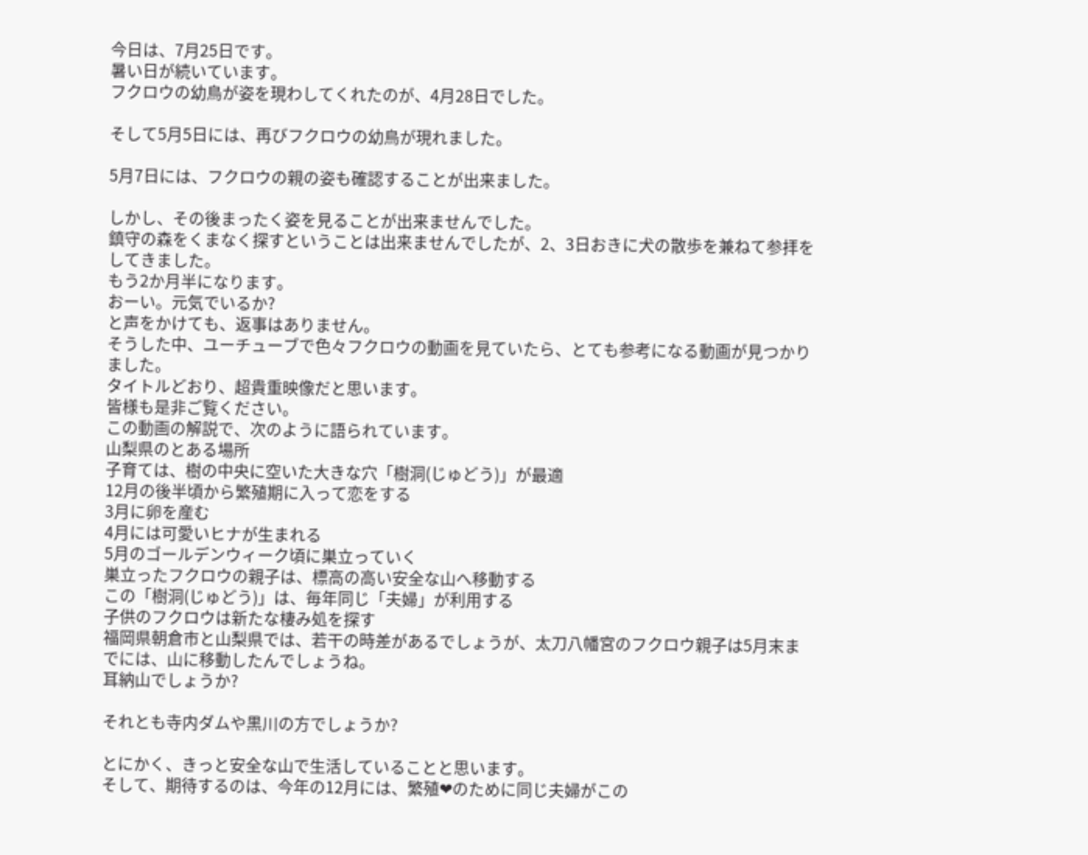今日は、7月25日です。
暑い日が続いています。
フクロウの幼鳥が姿を現わしてくれたのが、4月28日でした。

そして5月5日には、再びフクロウの幼鳥が現れました。

5月7日には、フクロウの親の姿も確認することが出来ました。

しかし、その後まったく姿を見ることが出来ませんでした。
鎮守の森をくまなく探すということは出来ませんでしたが、2、3日おきに犬の散歩を兼ねて参拝をしてきました。
もう2か月半になります。
おーい。元気でいるか?
と声をかけても、返事はありません。
そうした中、ユーチューブで色々フクロウの動画を見ていたら、とても参考になる動画が見つかりました。
タイトルどおり、超貴重映像だと思います。
皆様も是非ご覧ください。
この動画の解説で、次のように語られています。
山梨県のとある場所
子育ては、樹の中央に空いた大きな穴「樹洞(じゅどう)」が最適
12月の後半頃から繁殖期に入って恋をする
3月に卵を産む
4月には可愛いヒナが生まれる
5月のゴールデンウィーク頃に巣立っていく
巣立ったフクロウの親子は、標高の高い安全な山へ移動する
この「樹洞(じゅどう)」は、毎年同じ「夫婦」が利用する
子供のフクロウは新たな棲み処を探す
福岡県朝倉市と山梨県では、若干の時差があるでしょうが、太刀八幡宮のフクロウ親子は5月末までには、山に移動したんでしょうね。
耳納山でしょうか?

それとも寺内ダムや黒川の方でしょうか?

とにかく、きっと安全な山で生活していることと思います。
そして、期待するのは、今年の12月には、繁殖❤のために同じ夫婦がこの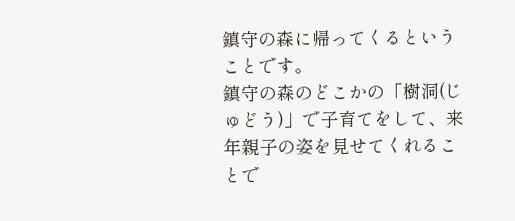鎮守の森に帰ってくるということです。
鎮守の森のどこかの「樹洞(じゅどう)」で子育てをして、来年親子の姿を見せてくれることで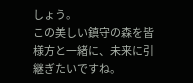しょう。
この美しい鎮守の森を皆様方と一緒に、未来に引継ぎたいですね。